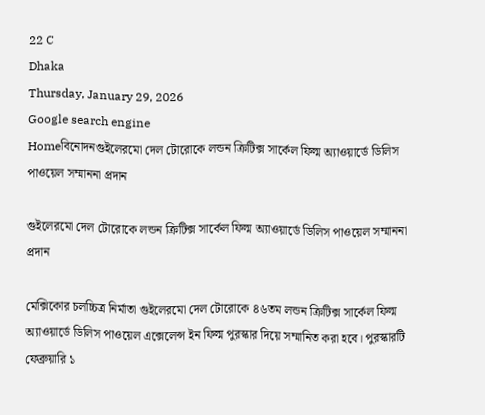22 C
Dhaka
Thursday, January 29, 2026
Google search engine
Homeবিনোদনগুইলেরমো দেল টোরোকে লন্ডন ক্রিটিক্স সার্কেল ফিল্ম অ্যাওয়ার্ডে ডিলিস পাওয়েল সম্মাননা প্রদান

গুইলেরমো দেল টোরোকে লন্ডন ক্রিটিক্স সার্কেল ফিল্ম অ্যাওয়ার্ডে ডিলিস পাওয়েল সম্মাননা প্রদান

মেক্সিকোর চলচ্চিত্র নির্মাতা গুইলেরমো দেল টোরোকে ৪৬তম লন্ডন ক্রিটিক্স সার্কেল ফিল্ম অ্যাওয়ার্ডে ডিলিস পাওয়েল এক্সেলেন্স ইন ফিল্ম পুরস্কার দিয়ে সম্মানিত করা হবে। পুরস্কারটি ফেব্রুয়ারি ১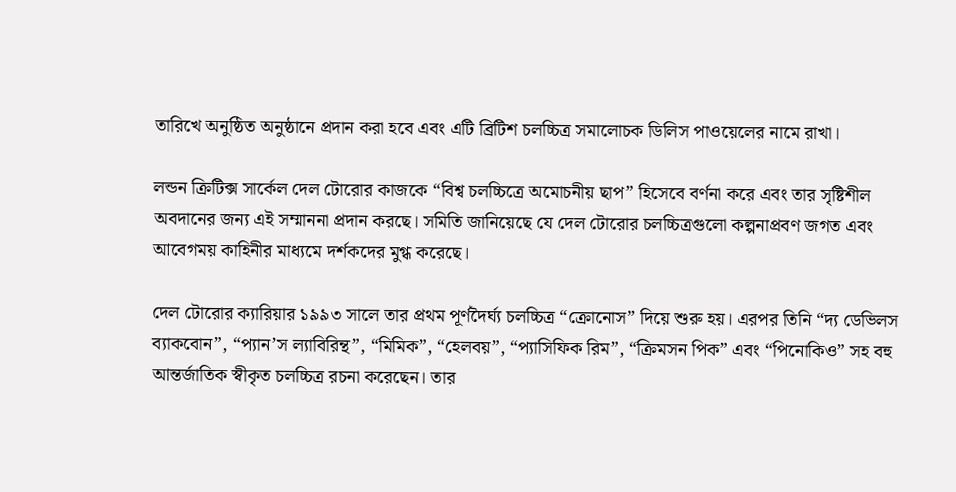তারিখে অনুষ্ঠিত অনুষ্ঠানে প্রদান করা হবে এবং এটি ব্রিটিশ চলচ্চিত্র সমালোচক ডিলিস পাওয়েলের নামে রাখা।

লন্ডন ক্রিটিক্স সার্কেল দেল টোরোর কাজকে “বিশ্ব চলচ্চিত্রে অমোচনীয় ছাপ” হিসেবে বর্ণনা করে এবং তার সৃষ্টিশীল অবদানের জন্য এই সম্মাননা প্রদান করছে। সমিতি জানিয়েছে যে দেল টোরোর চলচ্চিত্রগুলো কল্পনাপ্রবণ জগত এবং আবেগময় কাহিনীর মাধ্যমে দর্শকদের মুগ্ধ করেছে।

দেল টোরোর ক্যারিয়ার ১৯৯৩ সালে তার প্রথম পূর্ণদৈর্ঘ্য চলচ্চিত্র “ক্রোনোস” দিয়ে শুরু হয়। এরপর তিনি “দ্য ডেভিলস ব্যাকবোন”, “প্যান’স ল্যাবিরিন্থ”, “মিমিক”, “হেলবয়”, “প্যাসিফিক রিম”, “ক্রিমসন পিক” এবং “পিনোকিও” সহ বহু আন্তর্জাতিক স্বীকৃত চলচ্চিত্র রচনা করেছেন। তার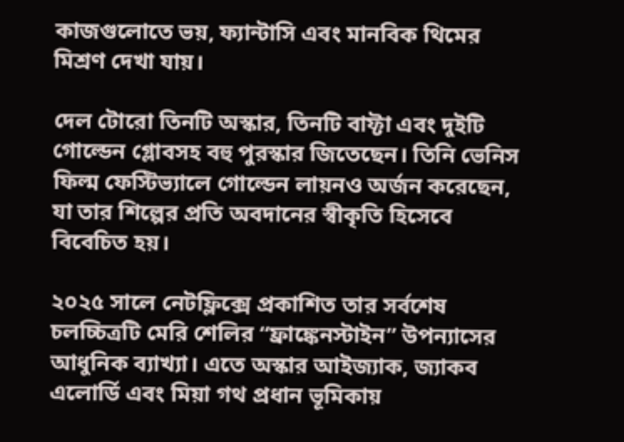কাজগুলোতে ভয়, ফ্যান্টাসি এবং মানবিক থিমের মিশ্রণ দেখা যায়।

দেল টোরো তিনটি অস্কার, তিনটি বাফ্টা এবং দুইটি গোল্ডেন গ্লোবসহ বহু পুরস্কার জিতেছেন। তিনি ভেনিস ফিল্ম ফেস্টিভ্যালে গোল্ডেন লায়নও অর্জন করেছেন, যা তার শিল্পের প্রতি অবদানের স্বীকৃতি হিসেবে বিবেচিত হয়।

২০২৫ সালে নেটফ্লিক্সে প্রকাশিত তার সর্বশেষ চলচ্চিত্রটি মেরি শেলির “ফ্রাঙ্কেনস্টাইন” উপন্যাসের আধুনিক ব্যাখ্যা। এতে অস্কার আইজ্যাক, জ্যাকব এলোর্ডি এবং মিয়া গথ প্রধান ভূমিকায়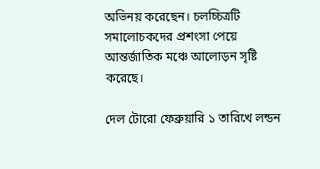অভিনয় করেছেন। চলচ্চিত্রটি সমালোচকদের প্রশংসা পেয়ে আন্তর্জাতিক মঞ্চে আলোড়ন সৃষ্টি করেছে।

দেল টোরো ফেব্রুয়ারি ১ তারিখে লন্ডন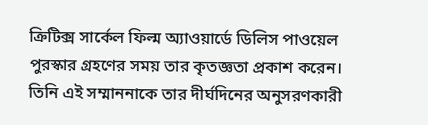ক্রিটিক্স সার্কেল ফিল্ম অ্যাওয়ার্ডে ডিলিস পাওয়েল পুরস্কার গ্রহণের সময় তার কৃতজ্ঞতা প্রকাশ করেন। তিনি এই সম্মাননাকে তার দীর্ঘদিনের অনুসরণকারী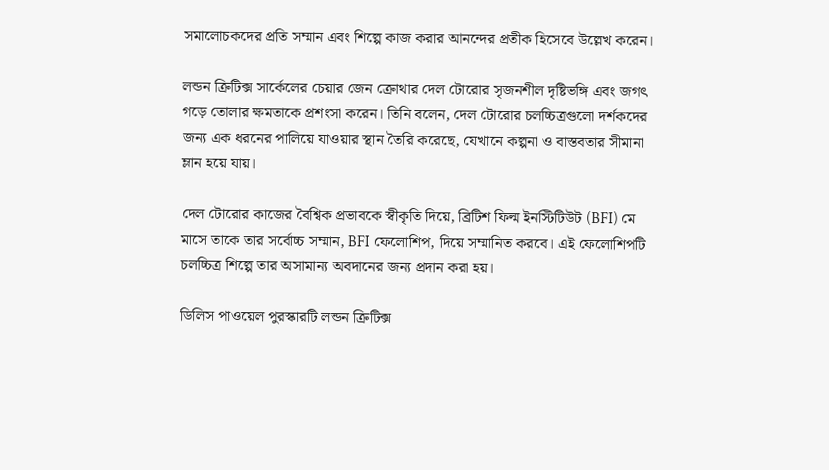সমালোচকদের প্রতি সম্মান এবং শিল্পে কাজ করার আনন্দের প্রতীক হিসেবে উল্লেখ করেন।

লন্ডন ক্রিটিক্স সার্কেলের চেয়ার জেন ক্রোথার দেল টোরোর সৃজনশীল দৃষ্টিভঙ্গি এবং জগৎ গড়ে তোলার ক্ষমতাকে প্রশংসা করেন। তিনি বলেন, দেল টোরোর চলচ্চিত্রগুলো দর্শকদের জন্য এক ধরনের পালিয়ে যাওয়ার স্থান তৈরি করেছে, যেখানে কল্পনা ও বাস্তবতার সীমানা ম্লান হয়ে যায়।

দেল টোরোর কাজের বৈশ্বিক প্রভাবকে স্বীকৃতি দিয়ে, ব্রিটিশ ফিল্ম ইনস্টিটিউট (BFI) মে মাসে তাকে তার সর্বোচ্চ সম্মান, BFI ফেলোশিপ, দিয়ে সম্মানিত করবে। এই ফেলোশিপটি চলচ্চিত্র শিল্পে তার অসামান্য অবদানের জন্য প্রদান করা হয়।

ডিলিস পাওয়েল পুরস্কারটি লন্ডন ক্রিটিক্স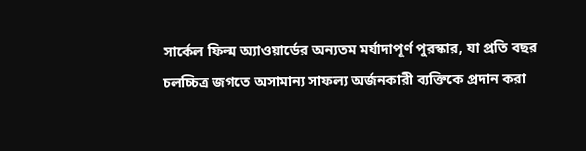সার্কেল ফিল্ম অ্যাওয়ার্ডের অন্যতম মর্যাদাপূর্ণ পুরস্কার, যা প্রতি বছর চলচ্চিত্র জগতে অসামান্য সাফল্য অর্জনকারী ব্যক্তিকে প্রদান করা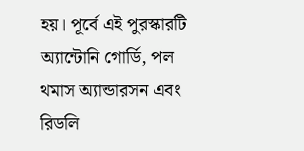হয়। পূর্বে এই পুরস্কারটি অ্যান্টোনি গোর্ডি, পল থমাস অ্যান্ডারসন এবং রিডলি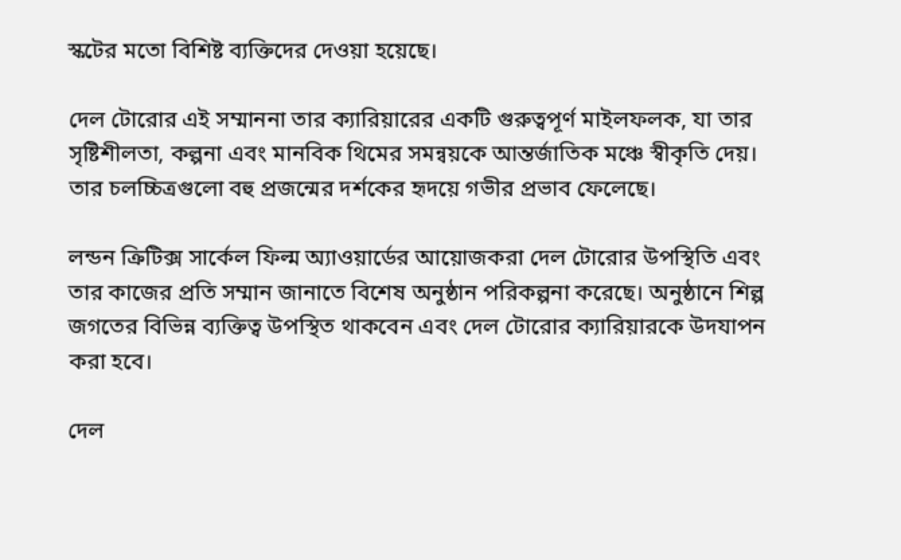স্কটের মতো বিশিষ্ট ব্যক্তিদের দেওয়া হয়েছে।

দেল টোরোর এই সম্মাননা তার ক্যারিয়ারের একটি গুরুত্বপূর্ণ মাইলফলক, যা তার সৃষ্টিশীলতা, কল্পনা এবং মানবিক থিমের সমন্বয়কে আন্তর্জাতিক মঞ্চে স্বীকৃতি দেয়। তার চলচ্চিত্রগুলো বহু প্রজন্মের দর্শকের হৃদয়ে গভীর প্রভাব ফেলেছে।

লন্ডন ক্রিটিক্স সার্কেল ফিল্ম অ্যাওয়ার্ডের আয়োজকরা দেল টোরোর উপস্থিতি এবং তার কাজের প্রতি সম্মান জানাতে বিশেষ অনুষ্ঠান পরিকল্পনা করেছে। অনুষ্ঠানে শিল্প জগতের বিভিন্ন ব্যক্তিত্ব উপস্থিত থাকবেন এবং দেল টোরোর ক্যারিয়ারকে উদযাপন করা হবে।

দেল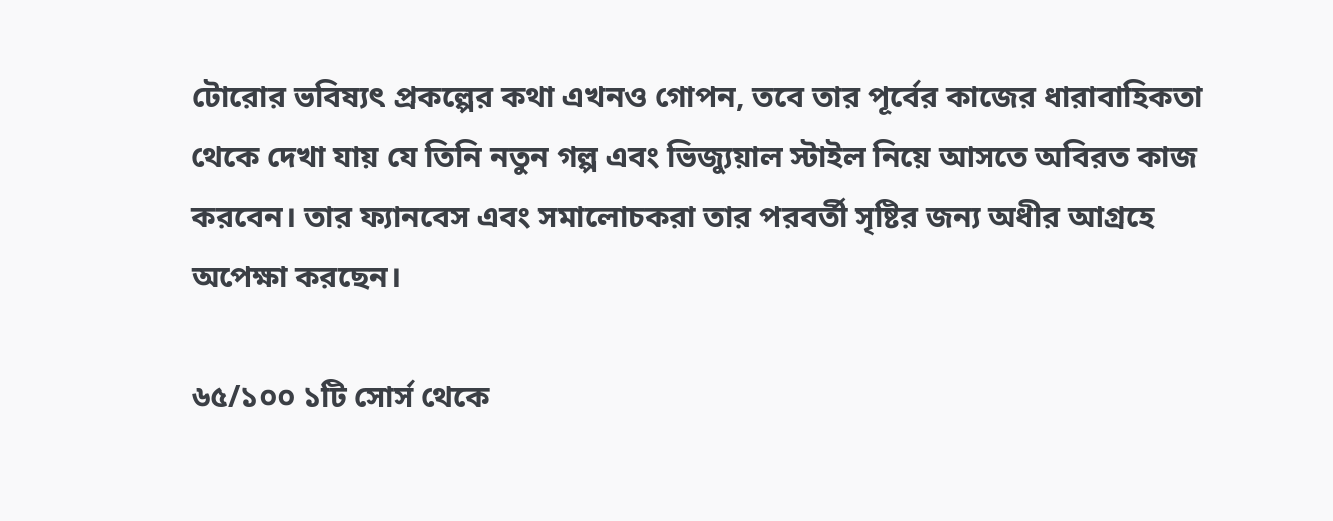টোরোর ভবিষ্যৎ প্রকল্পের কথা এখনও গোপন, তবে তার পূর্বের কাজের ধারাবাহিকতা থেকে দেখা যায় যে তিনি নতুন গল্প এবং ভিজ্যুয়াল স্টাইল নিয়ে আসতে অবিরত কাজ করবেন। তার ফ্যানবেস এবং সমালোচকরা তার পরবর্তী সৃষ্টির জন্য অধীর আগ্রহে অপেক্ষা করছেন।

৬৫/১০০ ১টি সোর্স থেকে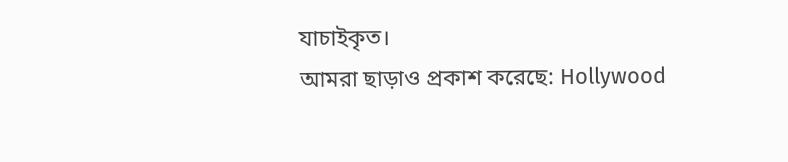যাচাইকৃত।
আমরা ছাড়াও প্রকাশ করেছে: Hollywood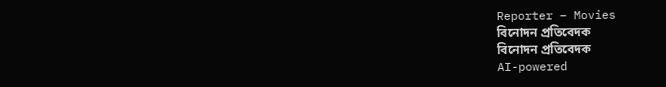Reporter – Movies
বিনোদন প্রতিবেদক
বিনোদন প্রতিবেদক
AI-powered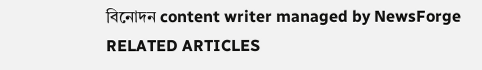বিনোদন content writer managed by NewsForge
RELATED ARTICLES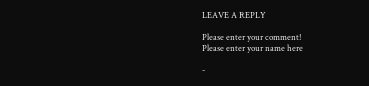LEAVE A REPLY

Please enter your comment!
Please enter your name here

-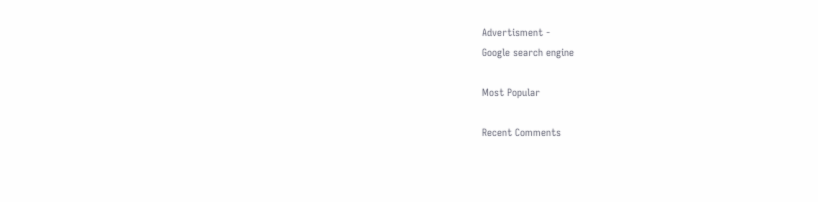Advertisment -
Google search engine

Most Popular

Recent Comments